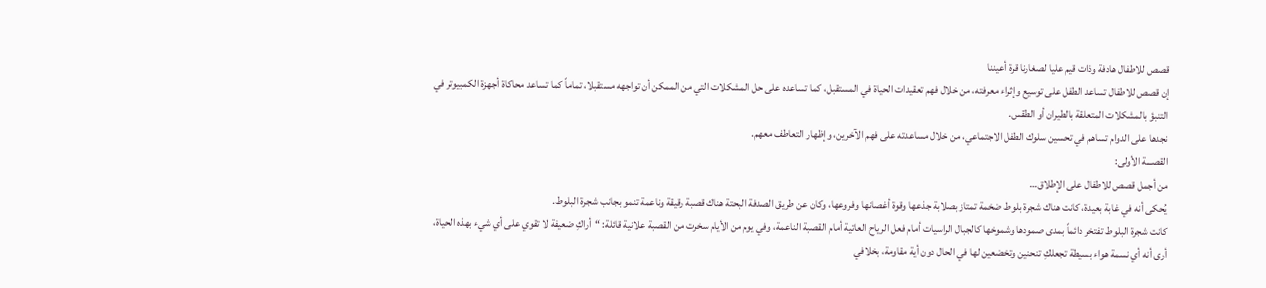قصص للاطفال هادفة وذات قيم عليا لصغارنا قرة أعيننا
إن قصص للاطفال تساعد الطفل على توسيع وإثراء معرفته، من خلال فهم تعقيدات الحياة في المستقبل، كما تساعده على حل المشكلات التي من الممكن أن تواجهه مستقبلا، تماماً كما تساعد محاكاة أجهزة الكمبيوتر في التنبؤ بالمشكلات المتعلقة بالطيران أو الطقس.
نجدها على الدوام تساهم في تحسين سلوك الطفل الاجتماعي، من خلال مساعدته على فهم الآخرين، وإظهار التعاطف معهم.
القصـــة الأولى:
من أجمل قصص للاطفال على الإطلاق…
يُحكى أنه في غابة بعيدة، كانت هناك شجرة بلوط ضخمة تمتاز بصلابة جذعها وقوة أغصانها وفروعها، وكان عن طريق الصدفة البحتة هناك قصبة رقيقة وناعمة تنمو بجانب شجرة البلوط.
كانت شجرة البلوط تفتخر دائماً بمدى صمودها وشموخها كالجبال الراسيات أمام فعل الرياح العاتية أمام القصبة الناعمة، وفي يوم من الأيام سخرت من القصبة علانية قائلة: “أراكِ ضعيفة لا تقوي على أي شيء بهذه الحياة، أرى أنه أي نسمة هواء بسيطة تجعلكِ تنحنين وتخضعين لها في الحال دون أية مقاومة، بخلافي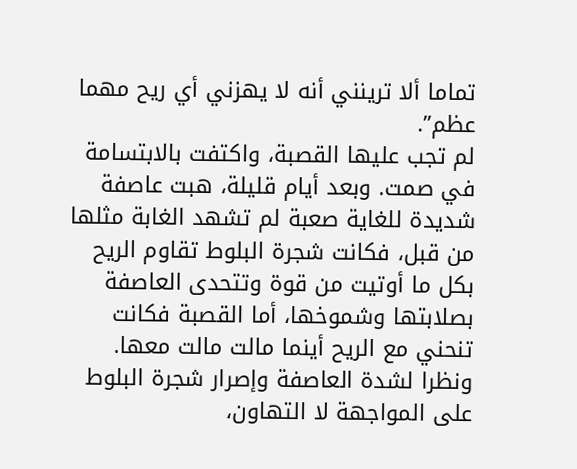تماما ألا ترينني أنه لا يهزني أي ريح مهما عظم”.
لم تجب عليها القصبة، واكتفت بالابتسامة في صمت. وبعد أيام قليلة، هبت عاصفة شديدة للغاية صعبة لم تشهد الغابة مثلها من قبل، فكانت شجرة البلوط تقاوم الريح بكل ما أوتيت من قوة وتتحدى العاصفة بصلابتها وشموخها، أما القصبة فكانت تنحني مع الريح أينما مالت مالت معها.
ونظرا لشدة العاصفة وإصرار شجرة البلوط على المواجهة لا التهاون،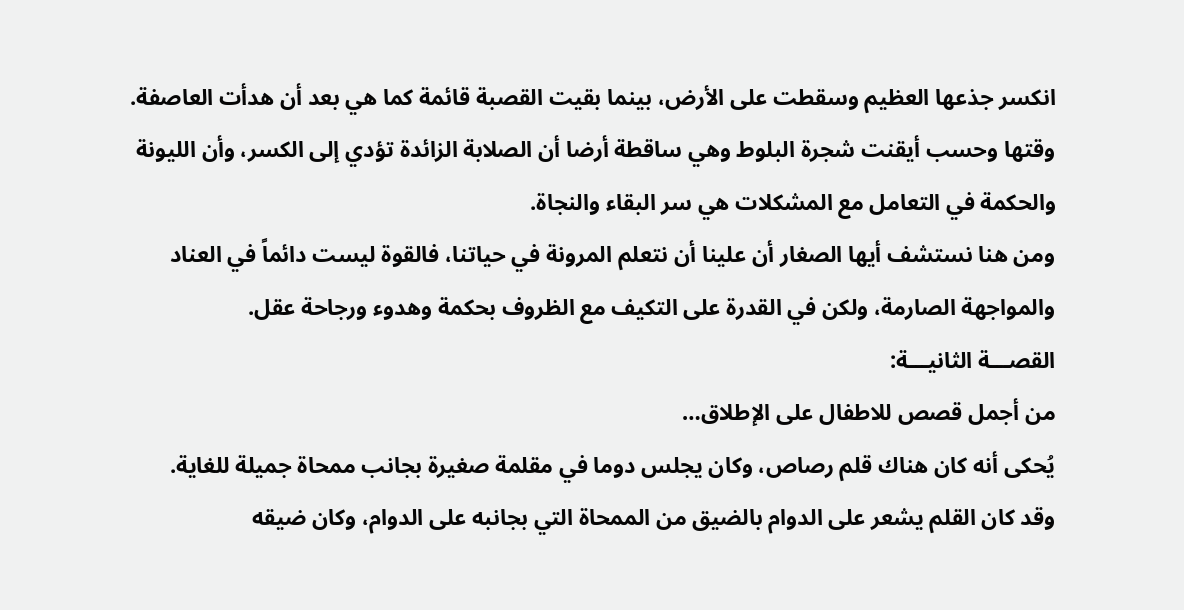انكسر جذعها العظيم وسقطت على الأرض، بينما بقيت القصبة قائمة كما هي بعد أن هدأت العاصفة.
وقتها وحسب أيقنت شجرة البلوط وهي ساقطة أرضا أن الصلابة الزائدة تؤدي إلى الكسر، وأن الليونة والحكمة في التعامل مع المشكلات هي سر البقاء والنجاة.
ومن هنا نستشف أيها الصغار أن علينا أن نتعلم المرونة في حياتنا، فالقوة ليست دائماً في العناد والمواجهة الصارمة، ولكن في القدرة على التكيف مع الظروف بحكمة وهدوء ورجاحة عقل.
القصـــة الثانيـــة:
من أجمل قصص للاطفال على الإطلاق…
يُحكى أنه كان هناك قلم رصاص، وكان يجلس دوما في مقلمة صغيرة بجانب ممحاة جميلة للغاية.
وقد كان القلم يشعر على الدوام بالضيق من الممحاة التي بجانبه على الدوام، وكان ضيقه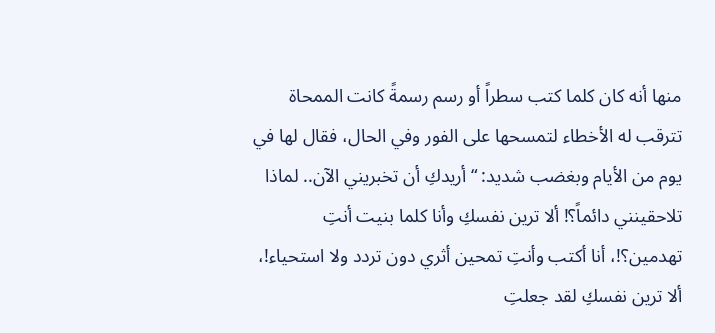منها أنه كان كلما كتب سطراً أو رسم رسمةً كانت الممحاة تترقب له الأخطاء لتمسحها على الفور وفي الحال، فقال لها في يوم من الأيام وبغضب شديد: “أريدكِ أن تخبريني الآن.. لماذا تلاحقينني دائماً؟! ألا ترين نفسكِ وأنا كلما بنيت أنتِ تهدمين؟!، أنا أكتب وأنتِ تمحين أثري دون تردد ولا استحياء!، ألا ترين نفسكِ لقد جعلتِ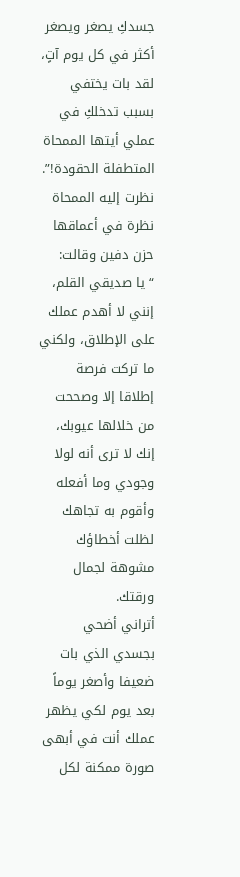جسدكِ يصغر ويصغر أكثر في كل يوم آتٍ، لقد بات يختفي بسبب تدخلكِ في عملي أيتها الممحاة المتطفلة الحقودة!”.
نظرت إليه الممحاة نظرة في أعماقها حزن دفين وقالت: “يا صديقي القلم، إنني لا أهدم عملك على الإطلاق، ولكني ما تركت فرصة إطلاقا إلا وصححت من خلالها عيوبك، إنك لا ترى أنه لولا وجودي وما أفعله وأقوم به تجاهك لظلت أخطاؤك مشوهة لجمال ورقتك.
أتراني أضحي بجسدي الذي بات ضعيفا وأصغر يوماً بعد يوم لكي يظهر عملك أنت في أبهى صورة ممكنة لكل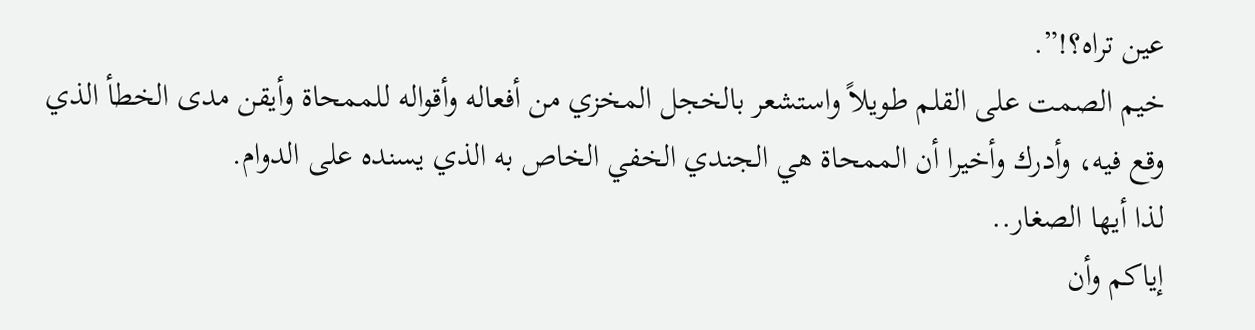عين تراه؟!”.
خيم الصمت على القلم طويلاً واستشعر بالخجل المخزي من أفعاله وأقواله للممحاة وأيقن مدى الخطأ الذي وقع فيه، وأدرك وأخيرا أن الممحاة هي الجندي الخفي الخاص به الذي يسنده على الدوام.
لذا أيها الصغار..
إياكم وأن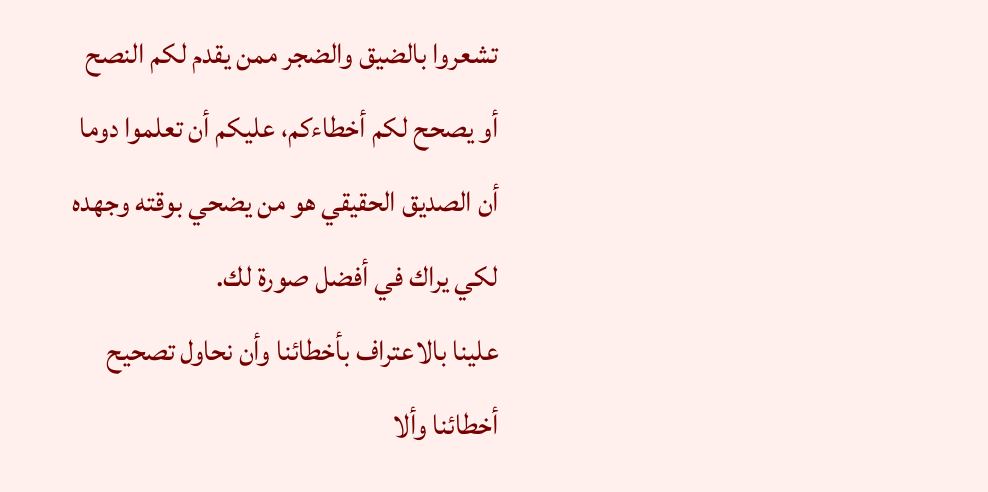تشعروا بالضيق والضجر ممن يقدم لكم النصح أو يصحح لكم أخطاءكم، عليكم أن تعلموا دوما أن الصديق الحقيقي هو من يضحي بوقته وجهده لكي يراك في أفضل صورة لك.
علينا بالاعتراف بأخطائنا وأن نحاول تصحيح أخطائنا وألا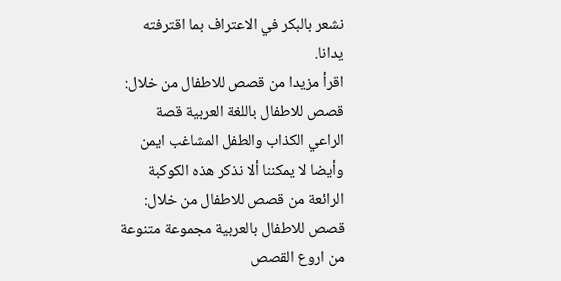نشعر بالبكر في الاعتراف بما اقترفته يدانا.
اقرأ مزيدا من قصص للاطفال من خلال:
قصص للاطفال باللغة العربية قصة الراعي الكذاب والطفل المشاغب ايمن
وأيضا لا يمكننا ألا نذكر هذه الكوكبة الرائعة من قصص للاطفال من خلال:
قصص للاطفال بالعربية مجموعة متنوعة من اروع القصص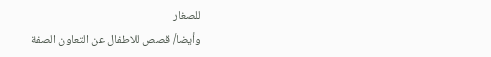للصغار
وأيضا/ قصص للاطفال عن التعاون الصفة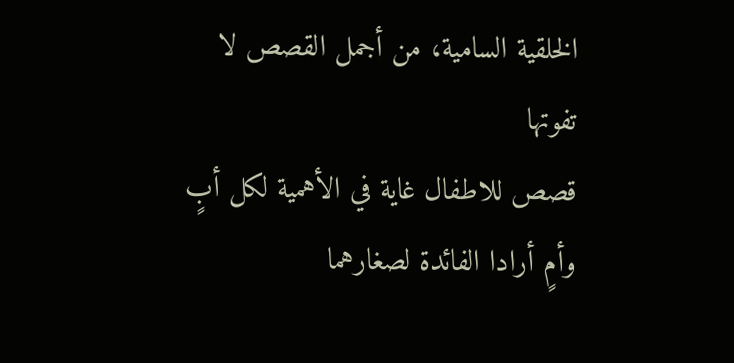الخلقية السامية، من أجمل القصص لا تفوتها
قصص للاطفال غاية في الأهمية لكل أبٍ وأمٍ أرادا الفائدة لصغارهما